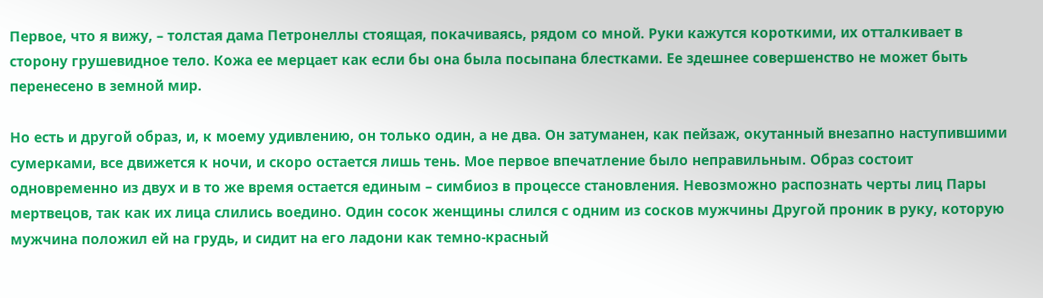Первое, что я вижу, – толстая дама Петронеллы стоящая, покачиваясь, рядом со мной. Руки кажутся короткими, их отталкивает в сторону грушевидное тело. Кожа ее мерцает как если бы она была посыпана блестками. Ее здешнее совершенство не может быть перенесено в земной мир.

Но есть и другой образ, и, к моему удивлению, он только один, а не два. Он затуманен, как пейзаж, окутанный внезапно наступившими сумерками, все движется к ночи, и скоро остается лишь тень. Мое первое впечатление было неправильным. Образ состоит одновременно из двух и в то же время остается единым – симбиоз в процессе становления. Невозможно распознать черты лиц Пары мертвецов, так как их лица слились воедино. Один сосок женщины слился с одним из сосков мужчины Другой проник в руку, которую мужчина положил ей на грудь, и сидит на его ладони как темно-красный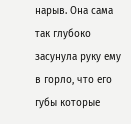нарыв. Она сама так глубоко засунула руку ему в горло, что его губы которые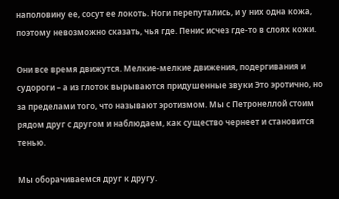наполовину ее, сосут ее локоть. Ноги перепутались, и у них одна кожа, поэтому невозможно сказать, чья где. Пенис исчез где-то в слоях кожи.

Они все время движутся. Мелкие-мелкие движения, подергивания и судороги – а из глоток вырываются придушенные звуки Это эротично, но за пределами того, что называют эротизмом. Мы с Петронеллой стоим рядом друг с другом и наблюдаем, как существо чернеет и становится тенью.

Мы оборачиваемся друг к другу.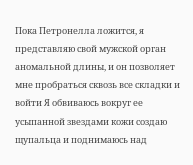Пока Петронелла ложится, я представляю свой мужской орган аномальной длины, и он позволяет мне пробраться сквозь все складки и войти Я обвиваюсь вокруг ее усыпанной звездами кожи создаю щупальца и поднимаюсь над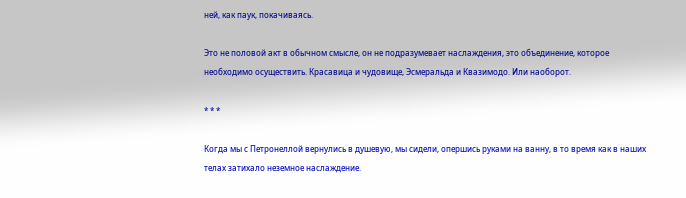ней, как паук, покачиваясь.

Это не половой акт в обычном смысле, он не подразумевает наслаждения, это объединение, которое необходимо осуществить. Красавица и чудовище, Эсмеральда и Квазимодо. Или наоборот.

* * *

Когда мы с Петронеллой вернулись в душевую, мы сидели, опершись руками на ванну, в то время как в наших телах затихало неземное наслаждение.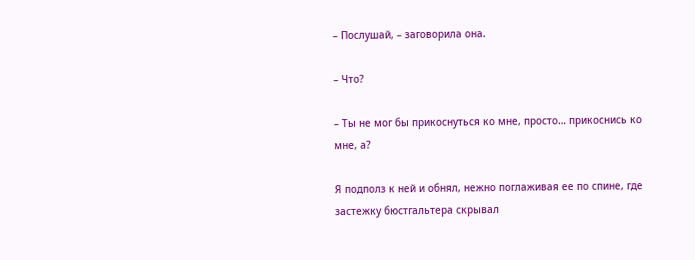– Послушай, – заговорила она.

– Что?

– Ты не мог бы прикоснуться ко мне, просто… прикоснись ко мне, а?

Я подполз к ней и обнял, нежно поглаживая ее по спине, где застежку бюстгальтера скрывал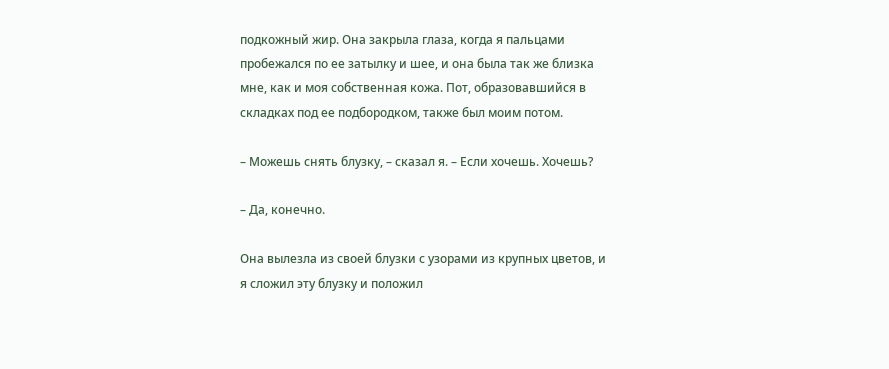подкожный жир. Она закрыла глаза, когда я пальцами пробежался по ее затылку и шее, и она была так же близка мне, как и моя собственная кожа. Пот, образовавшийся в складках под ее подбородком, также был моим потом.

– Можешь снять блузку, – сказал я. – Если хочешь. Хочешь?

– Да, конечно.

Она вылезла из своей блузки с узорами из крупных цветов, и я сложил эту блузку и положил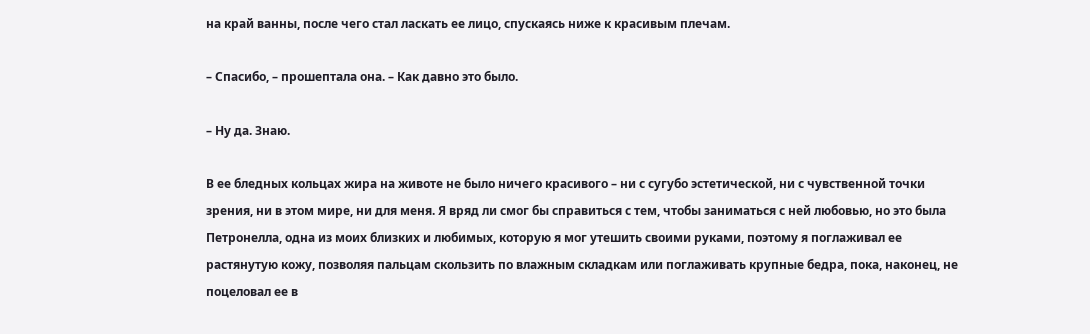на край ванны, после чего стал ласкать ее лицо, спускаясь ниже к красивым плечам.

– Спасибо, – прошептала она. – Как давно это было.

– Ну да. Знаю.

В ее бледных кольцах жира на животе не было ничего красивого – ни с сугубо эстетической, ни с чувственной точки зрения, ни в этом мире, ни для меня. Я вряд ли смог бы справиться с тем, чтобы заниматься с ней любовью, но это была Петронелла, одна из моих близких и любимых, которую я мог утешить своими руками, поэтому я поглаживал ее растянутую кожу, позволяя пальцам скользить по влажным складкам или поглаживать крупные бедра, пока, наконец, не поцеловал ее в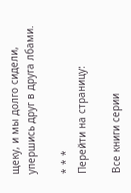щеку, и мы долго сидели, упершись друг в друга лбами.

* * *
Перейти на страницу:

Все книги серии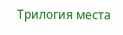Трилогия места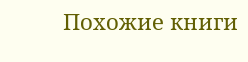Похожие книги